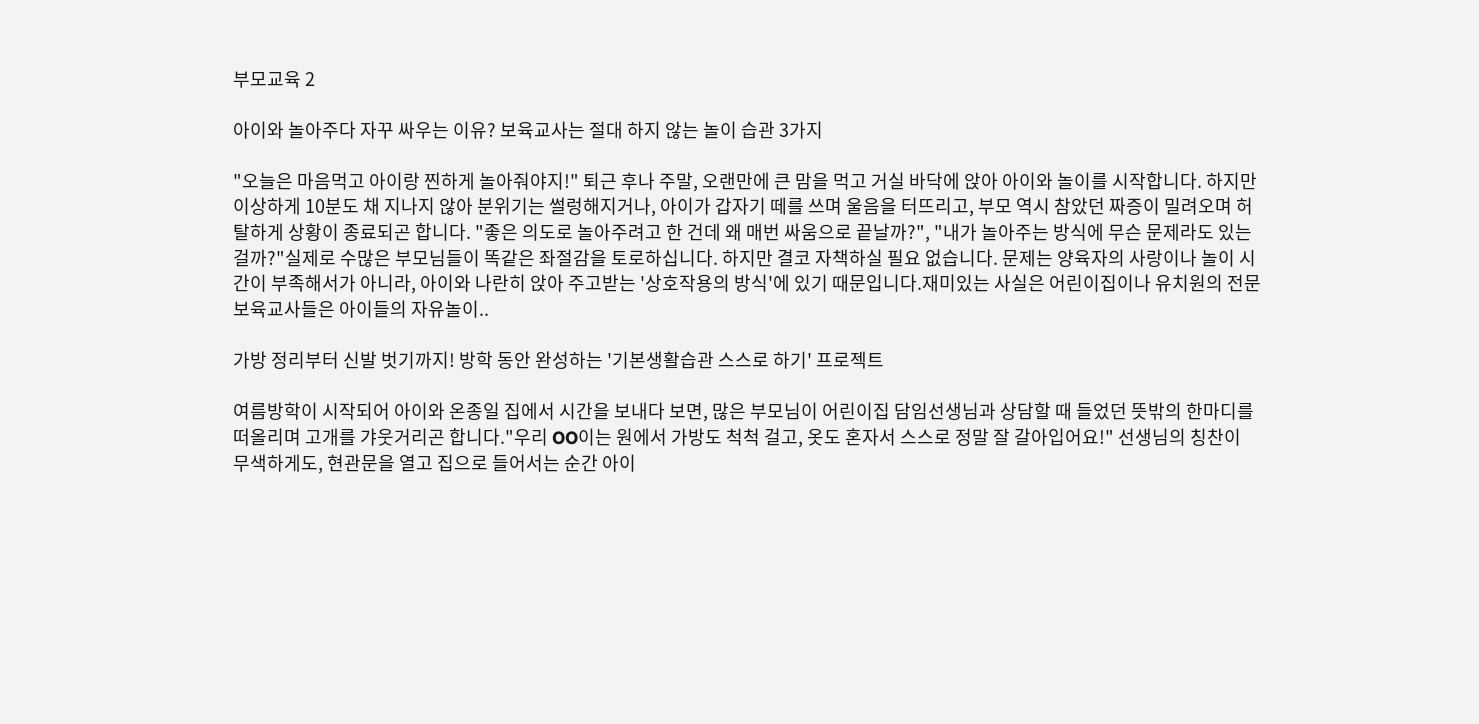부모교육 2

아이와 놀아주다 자꾸 싸우는 이유? 보육교사는 절대 하지 않는 놀이 습관 3가지

"오늘은 마음먹고 아이랑 찐하게 놀아줘야지!" 퇴근 후나 주말, 오랜만에 큰 맘을 먹고 거실 바닥에 앉아 아이와 놀이를 시작합니다. 하지만 이상하게 10분도 채 지나지 않아 분위기는 썰렁해지거나, 아이가 갑자기 떼를 쓰며 울음을 터뜨리고, 부모 역시 참았던 짜증이 밀려오며 허탈하게 상황이 종료되곤 합니다. "좋은 의도로 놀아주려고 한 건데 왜 매번 싸움으로 끝날까?", "내가 놀아주는 방식에 무슨 문제라도 있는 걸까?"실제로 수많은 부모님들이 똑같은 좌절감을 토로하십니다. 하지만 결코 자책하실 필요 없습니다. 문제는 양육자의 사랑이나 놀이 시간이 부족해서가 아니라, 아이와 나란히 앉아 주고받는 '상호작용의 방식'에 있기 때문입니다.재미있는 사실은 어린이집이나 유치원의 전문 보육교사들은 아이들의 자유놀이..

가방 정리부터 신발 벗기까지! 방학 동안 완성하는 '기본생활습관 스스로 하기' 프로젝트

여름방학이 시작되어 아이와 온종일 집에서 시간을 보내다 보면, 많은 부모님이 어린이집 담임선생님과 상담할 때 들었던 뜻밖의 한마디를 떠올리며 고개를 갸웃거리곤 합니다."우리 OO이는 원에서 가방도 척척 걸고, 옷도 혼자서 스스로 정말 잘 갈아입어요!" 선생님의 칭찬이 무색하게도, 현관문을 열고 집으로 들어서는 순간 아이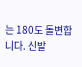는 180도 돌변합니다. 신발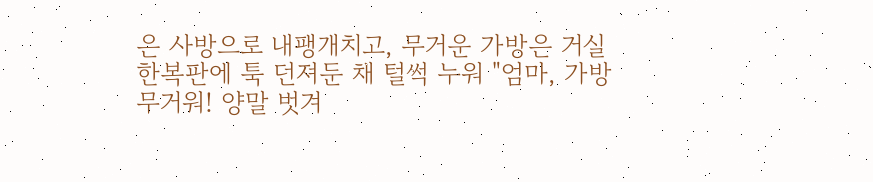은 사방으로 내팽개치고, 무거운 가방은 거실 한복판에 툭 던져둔 채 털썩 누워 "엄마, 가방 무거워! 양말 벗겨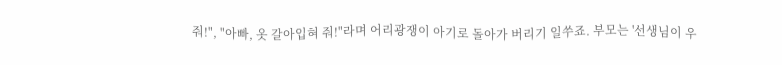줘!", "아빠, 옷 갈아입혀 줘!"라며 어리광쟁이 아기로 돌아가 버리기 일쑤죠. 부모는 '선생님이 우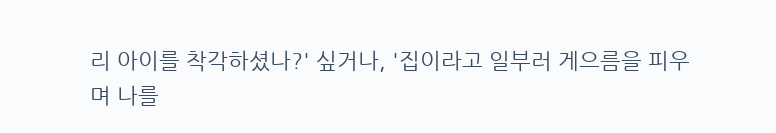리 아이를 착각하셨나?' 싶거나, '집이라고 일부러 게으름을 피우며 나를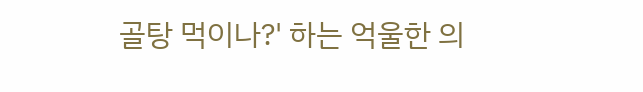골탕 먹이나?' 하는 억울한 의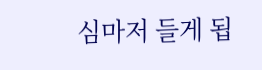심마저 들게 됩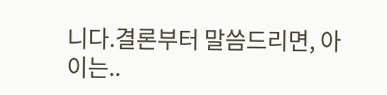니다.결론부터 말씀드리면, 아이는..